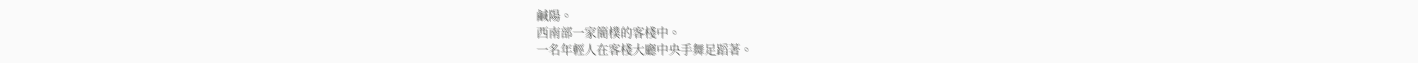鹹陽。
西南部一家簡樸的客棧中。
一名年輕人在客棧大廳中央手舞足蹈著。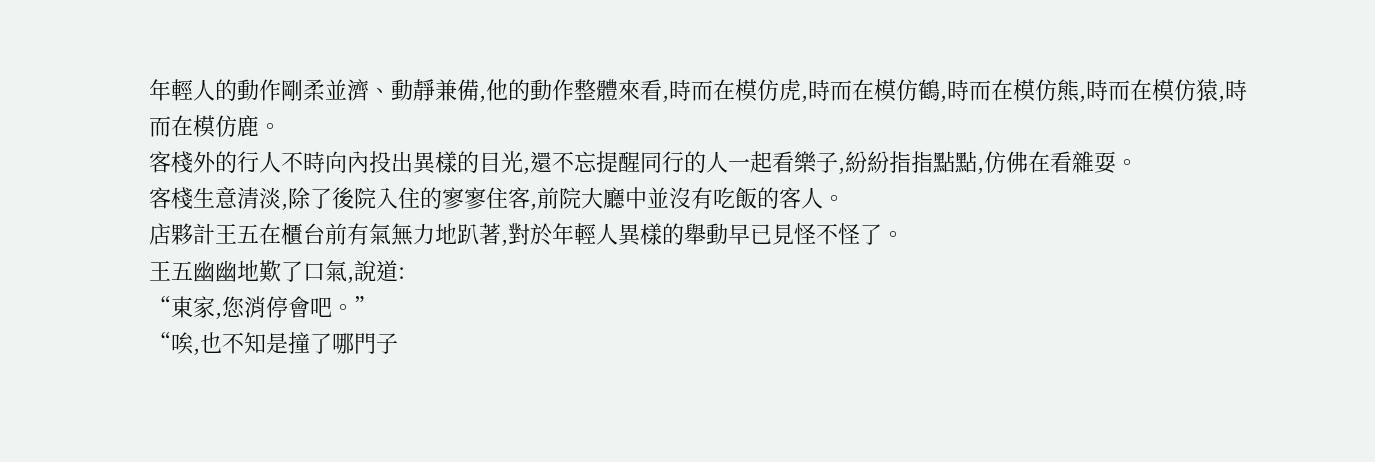年輕人的動作剛柔並濟、動靜兼備,他的動作整體來看,時而在模仿虎,時而在模仿鶴,時而在模仿熊,時而在模仿猿,時而在模仿鹿。
客棧外的行人不時向內投出異樣的目光,還不忘提醒同行的人一起看樂子,紛紛指指點點,仿佛在看雜耍。
客棧生意清淡,除了後院入住的寥寥住客,前院大廳中並沒有吃飯的客人。
店夥計王五在櫃台前有氣無力地趴著,對於年輕人異樣的舉動早已見怪不怪了。
王五幽幽地歎了口氣,說道:
“東家,您消停會吧。”
“唉,也不知是撞了哪門子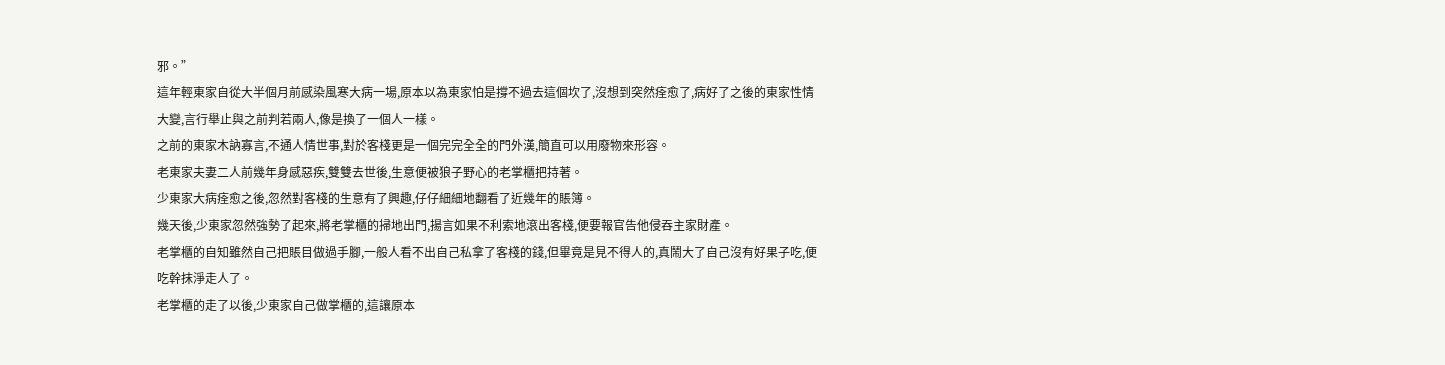邪。”
這年輕東家自從大半個月前感染風寒大病一場,原本以為東家怕是撐不過去這個坎了,沒想到突然痊愈了,病好了之後的東家性情大變,言行舉止與之前判若兩人,像是換了一個人一樣。
之前的東家木訥寡言,不通人情世事,對於客棧更是一個完完全全的門外漢,簡直可以用廢物來形容。
老東家夫妻二人前幾年身感惡疾,雙雙去世後,生意便被狼子野心的老掌櫃把持著。
少東家大病痊愈之後,忽然對客棧的生意有了興趣,仔仔細細地翻看了近幾年的賬簿。
幾天後,少東家忽然強勢了起來,將老掌櫃的掃地出門,揚言如果不利索地滾出客棧,便要報官告他侵吞主家財產。
老掌櫃的自知雖然自己把賬目做過手腳,一般人看不出自己私拿了客棧的錢,但畢竟是見不得人的,真鬧大了自己沒有好果子吃,便吃幹抹淨走人了。
老掌櫃的走了以後,少東家自己做掌櫃的,這讓原本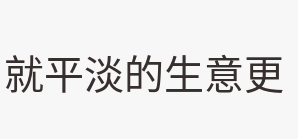就平淡的生意更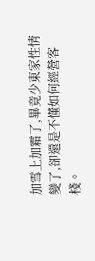加雪上加霜了,畢竟少東家性情變了,卻還是不懂如何經營客棧。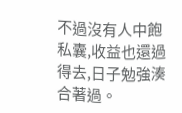不過沒有人中飽私囊,收益也還過得去,日子勉強湊合著過。